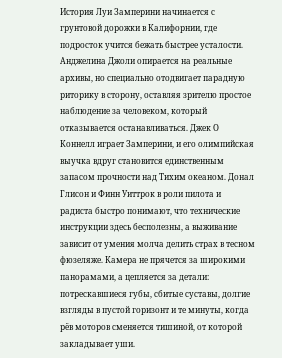История Луи Замперини начинается с грунтовой дорожки в Калифорнии, где подросток учится бежать быстрее усталости. Анджелина Джоли опирается на реальные архивы, но специально отодвигает парадную риторику в сторону, оставляя зрителю простое наблюдение за человеком, который отказывается останавливаться. Джек О Коннелл играет Замперини, и его олимпийская выучка вдруг становится единственным запасом прочности над Тихим океаном. Донал Глисон и Финн Уиттрок в роли пилота и радиста быстро понимают, что технические инструкции здесь бесполезны, а выживание зависит от умения молча делить страх в тесном фюзеляже. Камера не прячется за широкими панорамами, а цепляется за детали: потрескавшиеся губы, сбитые суставы, долгие взгляды в пустой горизонт и те минуты, когда рёв моторов сменяется тишиной, от которой закладывает уши.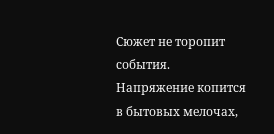Сюжет не торопит события. Напряжение копится в бытовых мелочах,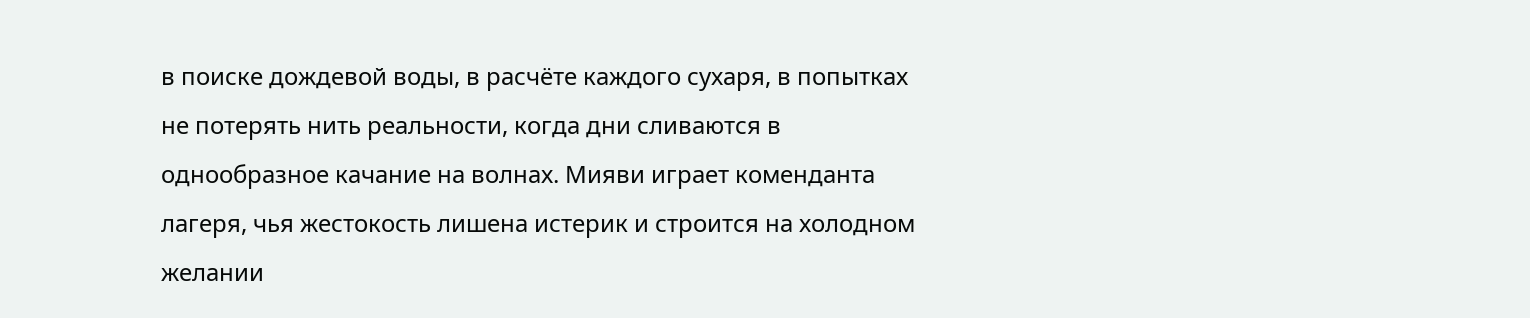в поиске дождевой воды, в расчёте каждого сухаря, в попытках не потерять нить реальности, когда дни сливаются в однообразное качание на волнах. Мияви играет коменданта лагеря, чья жестокость лишена истерик и строится на холодном желании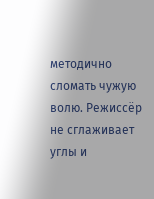методично сломать чужую волю. Режиссёр не сглаживает углы и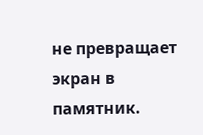не превращает экран в памятник.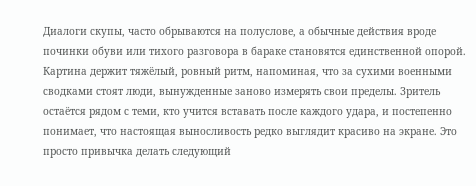Диалоги скупы, часто обрываются на полуслове, а обычные действия вроде починки обуви или тихого разговора в бараке становятся единственной опорой. Картина держит тяжёлый, ровный ритм, напоминая, что за сухими военными сводками стоят люди, вынужденные заново измерять свои пределы. Зритель остаётся рядом с теми, кто учится вставать после каждого удара, и постепенно понимает, что настоящая выносливость редко выглядит красиво на экране. Это просто привычка делать следующий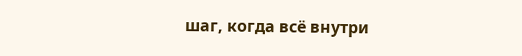шаг, когда всё внутри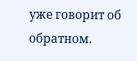уже говорит об обратном.